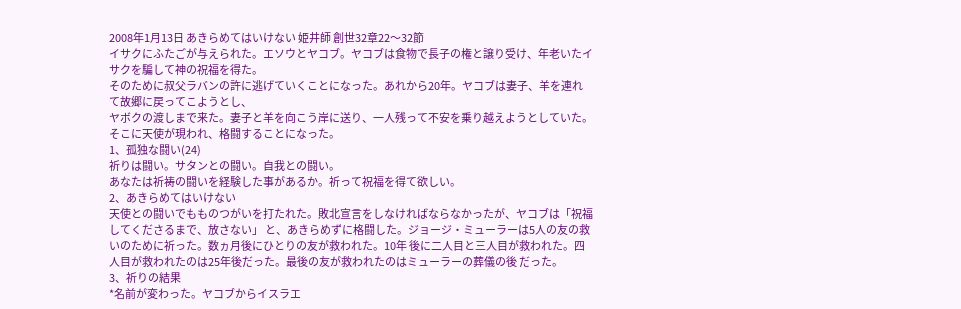2008年1月13日 あきらめてはいけない 姫井師 創世32章22〜32節
イサクにふたごが与えられた。エソウとヤコブ。ヤコブは食物で長子の権と譲り受け、年老いたイサクを騙して神の祝福を得た。
そのために叔父ラバンの許に逃げていくことになった。あれから20年。ヤコブは妻子、羊を連れて故郷に戻ってこようとし、
ヤボクの渡しまで来た。妻子と羊を向こう岸に送り、一人残って不安を乗り越えようとしていた。そこに天使が現われ、格闘することになった。
1、孤独な闘い(24)
祈りは闘い。サタンとの闘い。自我との闘い。
あなたは祈祷の闘いを経験した事があるか。祈って祝福を得て欲しい。
2、あきらめてはいけない
天使との闘いでもものつがいを打たれた。敗北宣言をしなければならなかったが、ヤコブは「祝福してくださるまで、放さない」 と、あきらめずに格闘した。ジョージ・ミューラーは5人の友の救いのために祈った。数ヵ月後にひとりの友が救われた。10年 後に二人目と三人目が救われた。四人目が救われたのは25年後だった。最後の友が救われたのはミューラーの葬儀の後 だった。
3、祈りの結果
*名前が変わった。ヤコブからイスラエ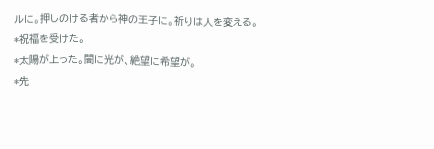ルに。押しのける者から神の王子に。祈りは人を変える。
*祝福を受けた。
*太陽が上った。闇に光が、絶望に希望が。
*先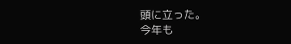頭に立った。
今年も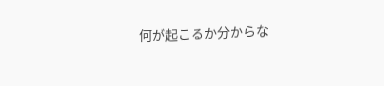何が起こるか分からな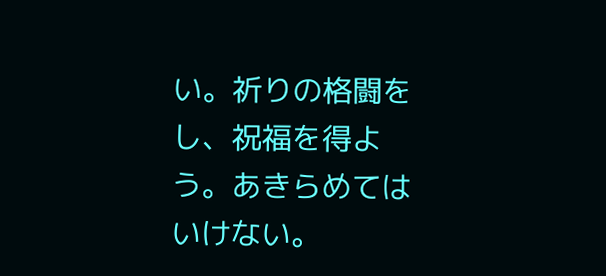い。祈りの格闘をし、祝福を得よう。あきらめてはいけない。